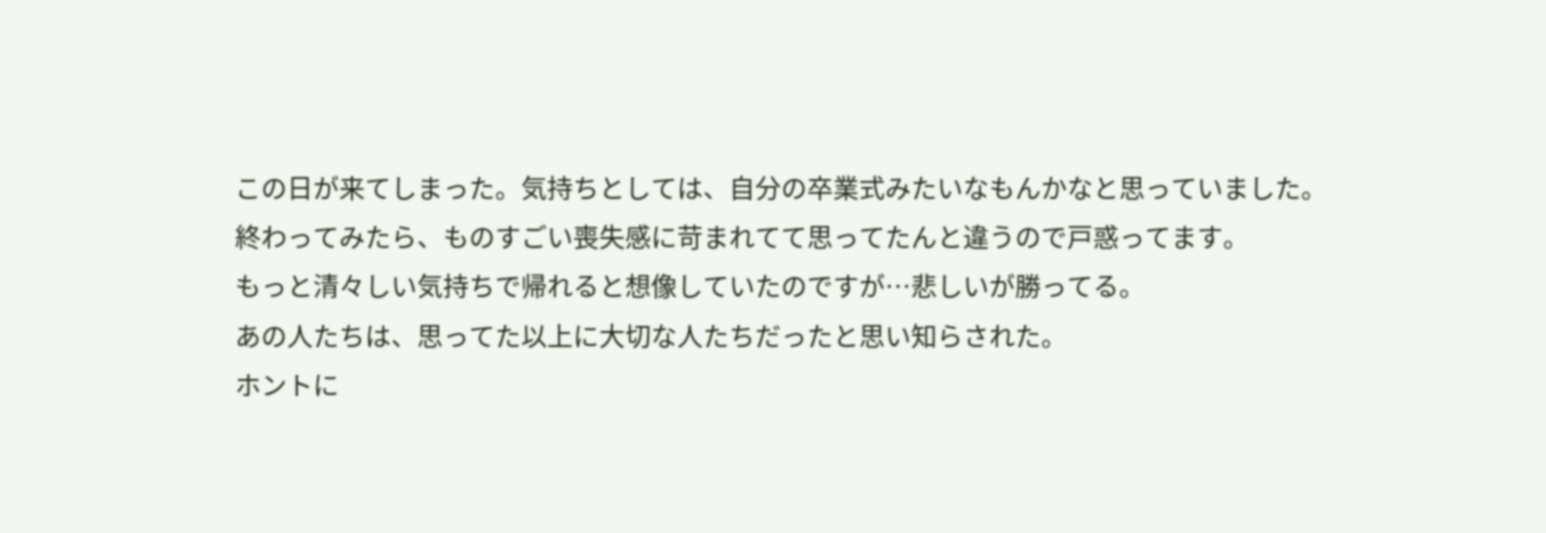この日が来てしまった。気持ちとしては、自分の卒業式みたいなもんかなと思っていました。
終わってみたら、ものすごい喪失感に苛まれてて思ってたんと違うので戸惑ってます。
もっと清々しい気持ちで帰れると想像していたのですが⋯悲しいが勝ってる。
あの人たちは、思ってた以上に大切な人たちだったと思い知らされた。
ホントに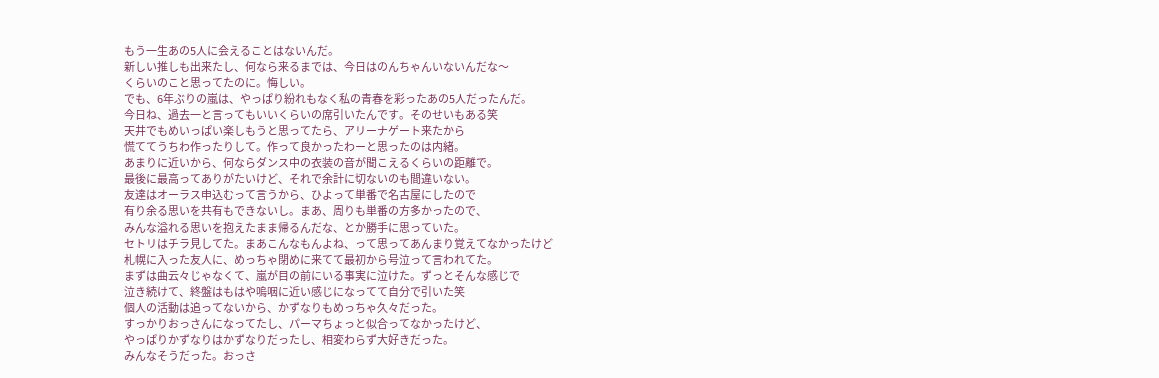もう一生あの5人に会えることはないんだ。
新しい推しも出来たし、何なら来るまでは、今日はのんちゃんいないんだな〜
くらいのこと思ってたのに。悔しい。
でも、6年ぶりの嵐は、やっぱり紛れもなく私の青春を彩ったあの5人だったんだ。
今日ね、過去一と言ってもいいくらいの席引いたんです。そのせいもある笑
天井でもめいっぱい楽しもうと思ってたら、アリーナゲート来たから
慌ててうちわ作ったりして。作って良かったわーと思ったのは内緒。
あまりに近いから、何ならダンス中の衣装の音が聞こえるくらいの距離で。
最後に最高ってありがたいけど、それで余計に切ないのも間違いない。
友達はオーラス申込むって言うから、ひよって単番で名古屋にしたので
有り余る思いを共有もできないし。まあ、周りも単番の方多かったので、
みんな溢れる思いを抱えたまま帰るんだな、とか勝手に思っていた。
セトリはチラ見してた。まあこんなもんよね、って思ってあんまり覚えてなかったけど
札幌に入った友人に、めっちゃ閉めに来てて最初から号泣って言われてた。
まずは曲云々じゃなくて、嵐が目の前にいる事実に泣けた。ずっとそんな感じで
泣き続けて、終盤はもはや嗚咽に近い感じになってて自分で引いた笑
個人の活動は追ってないから、かずなりもめっちゃ久々だった。
すっかりおっさんになってたし、パーマちょっと似合ってなかったけど、
やっぱりかずなりはかずなりだったし、相変わらず大好きだった。
みんなそうだった。おっさ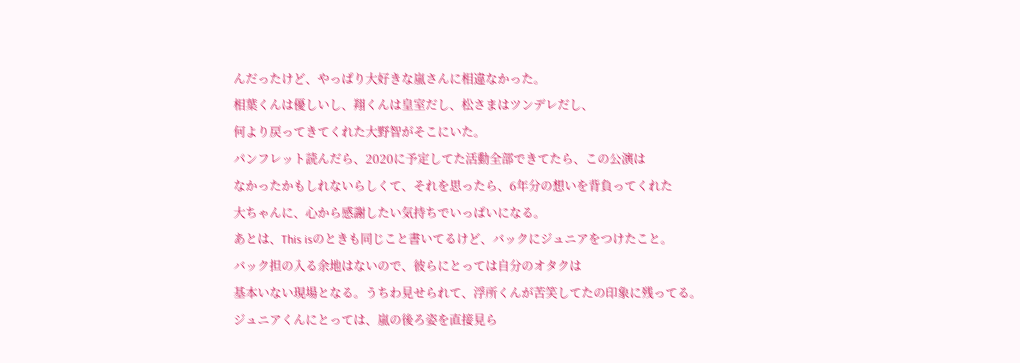んだったけど、やっぱり大好きな嵐さんに相違なかった。
相葉くんは優しいし、翔くんは皇室だし、松さまはツンデレだし、
何より戻ってきてくれた大野智がそこにいた。
パンフレット読んだら、2020に予定してた活動全部できてたら、この公演は
なかったかもしれないらしくて、それを思ったら、6年分の想いを背負ってくれた
大ちゃんに、心から感謝したい気持ちでいっぱいになる。
あとは、This isのときも同じこと書いてるけど、バックにジュニアをつけたこと。
バック担の入る余地はないので、彼らにとっては自分のオタクは
基本いない現場となる。うちわ見せられて、浮所くんが苦笑してたの印象に残ってる。
ジュニアくんにとっては、嵐の後ろ姿を直接見ら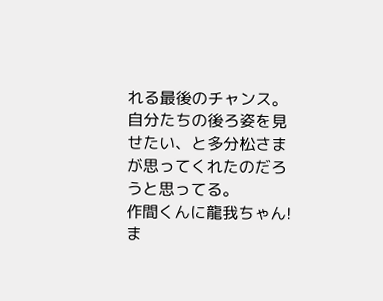れる最後のチャンス。
自分たちの後ろ姿を見せたい、と多分松さまが思ってくれたのだろうと思ってる。
作間くんに龍我ちゃん!ま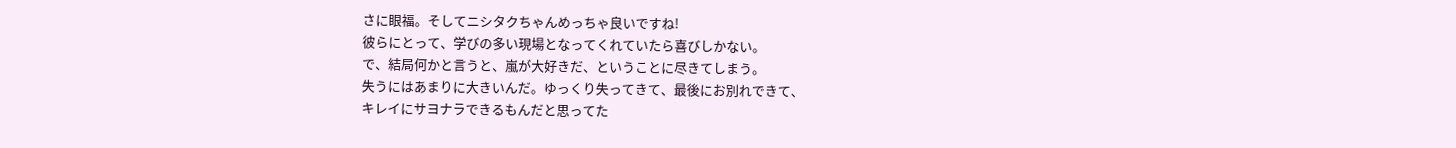さに眼福。そしてニシタクちゃんめっちゃ良いですね!
彼らにとって、学びの多い現場となってくれていたら喜びしかない。
で、結局何かと言うと、嵐が大好きだ、ということに尽きてしまう。
失うにはあまりに大きいんだ。ゆっくり失ってきて、最後にお別れできて、
キレイにサヨナラできるもんだと思ってた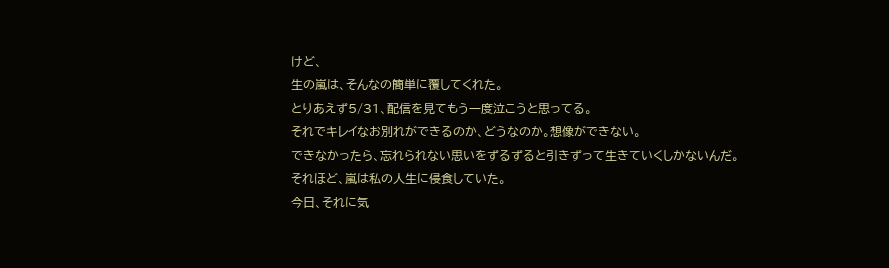けど、
生の嵐は、そんなの簡単に覆してくれた。
とりあえず5/31、配信を見てもう一度泣こうと思ってる。
それでキレイなお別れができるのか、どうなのか。想像ができない。
できなかったら、忘れられない思いをずるずると引きずって生きていくしかないんだ。
それほど、嵐は私の人生に侵食していた。
今日、それに気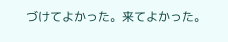づけてよかった。来てよかった。